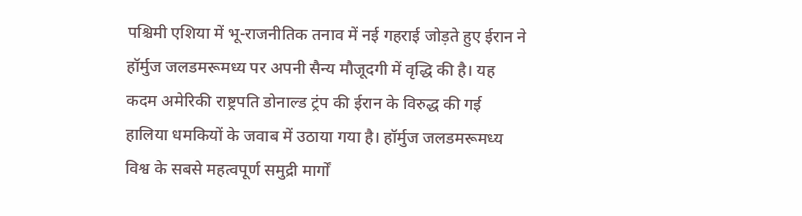पश्चिमी एशिया में भू-राजनीतिक तनाव में नई गहराई जोड़ते हुए ईरान ने हॉर्मुज जलडमरूमध्य पर अपनी सैन्य मौजूदगी में वृद्धि की है। यह कदम अमेरिकी राष्ट्रपति डोनाल्ड ट्रंप की ईरान के विरुद्ध की गई हालिया धमकियों के जवाब में उठाया गया है। हॉर्मुज जलडमरूमध्य विश्व के सबसे महत्वपूर्ण समुद्री मार्गों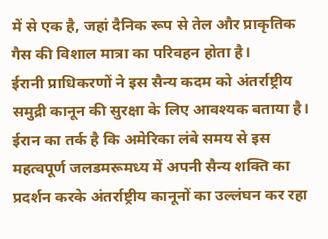में से एक है, जहां दैनिक रूप से तेल और प्राकृतिक गैस की विशाल मात्रा का परिवहन होता है।
ईरानी प्राधिकरणों ने इस सैन्य कदम को अंतर्राष्ट्रीय समुद्री कानून की सुरक्षा के लिए आवश्यक बताया है। ईरान का तर्क है कि अमेरिका लंबे समय से इस महत्वपूर्ण जलडमरूमध्य में अपनी सैन्य शक्ति का प्रदर्शन करके अंतर्राष्ट्रीय कानूनों का उल्लंघन कर रहा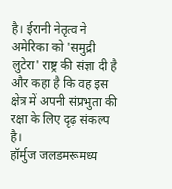है। ईरानी नेतृत्व ने अमेरिका को 'समुद्री लुटेरा' राष्ट्र की संज्ञा दी है और कहा है कि वह इस क्षेत्र में अपनी संप्रभुता की रक्षा के लिए दृढ़ संकल्प है।
हॉर्मुज जलडमरूमध्य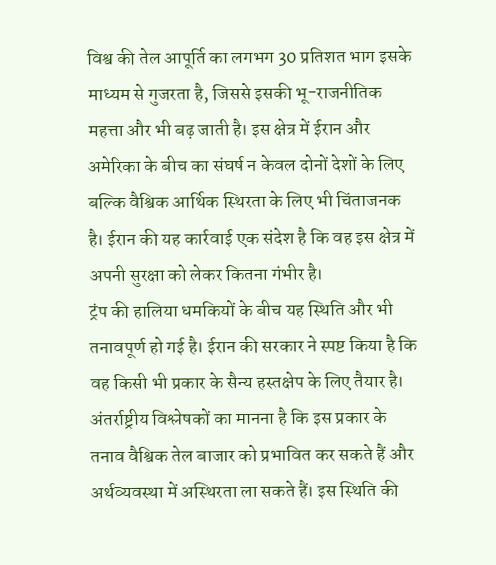विश्व की तेल आपूर्ति का लगभग 30 प्रतिशत भाग इसके माध्यम से गुजरता है, जिससे इसकी भू-राजनीतिक महत्ता और भी बढ़ जाती है। इस क्षेत्र में ईरान और अमेरिका के बीच का संघर्ष न केवल दोनों देशों के लिए बल्कि वैश्विक आर्थिक स्थिरता के लिए भी चिंताजनक है। ईरान की यह कार्रवाई एक संदेश है कि वह इस क्षेत्र में अपनी सुरक्षा को लेकर कितना गंभीर है।
ट्रंप की हालिया धमकियों के बीच यह स्थिति और भी तनावपूर्ण हो गई है। ईरान की सरकार ने स्पष्ट किया है कि वह किसी भी प्रकार के सैन्य हस्तक्षेप के लिए तैयार है। अंतर्राष्ट्रीय विश्लेषकों का मानना है कि इस प्रकार के तनाव वैश्विक तेल बाजार को प्रभावित कर सकते हैं और अर्थव्यवस्था में अस्थिरता ला सकते हैं। इस स्थिति की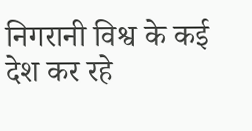निगरानी विश्व के कई देश कर रहे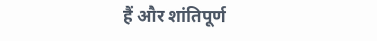हैं और शांतिपूर्ण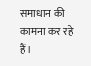समाधान की कामना कर रहे हैं।